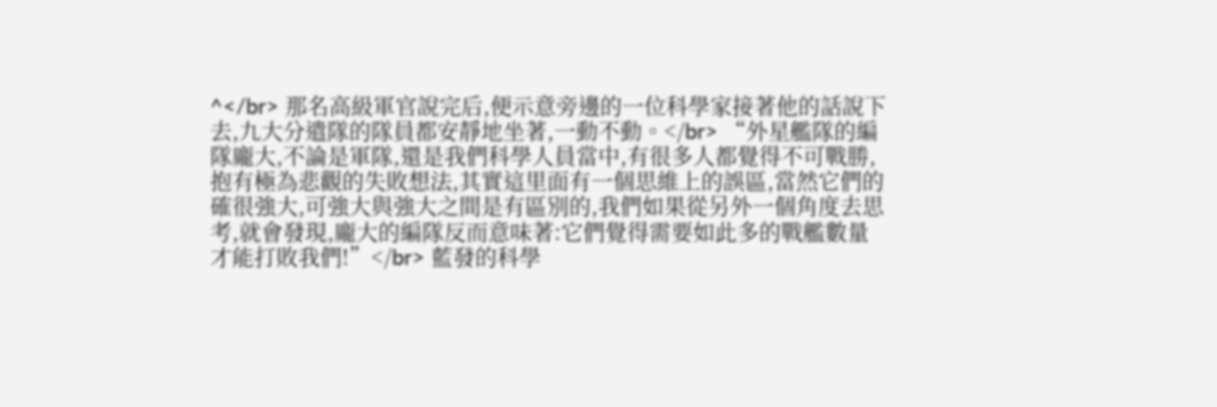^</br> 那名高級軍官說完后,便示意旁邊的一位科學家接著他的話說下去,九大分遣隊的隊員都安靜地坐著,一動不動。</br> “外星艦隊的編隊龐大,不論是軍隊,還是我們科學人員當中,有很多人都覺得不可戰勝,抱有極為悲觀的失敗想法,其實這里面有一個思維上的誤區,當然它們的確很強大,可強大與強大之間是有區別的,我們如果從另外一個角度去思考,就會發現,龐大的編隊反而意味著:它們覺得需要如此多的戰艦數量才能打敗我們!”</br> 藍發的科學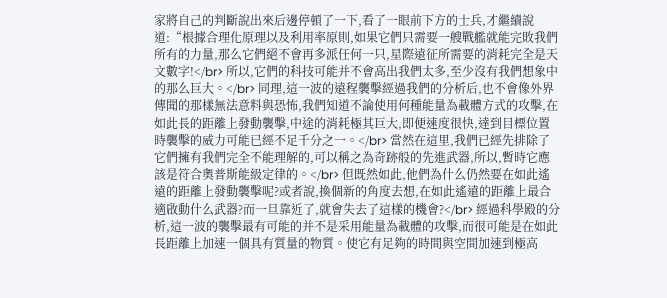家將自己的判斷說出來后邊停頓了一下,看了一眼前下方的士兵,才繼續說道:“根據合理化原理以及利用率原則,如果它們只需要一艘戰艦就能完敗我們所有的力量,那么它們絕不會再多派任何一只,星際遠征所需要的消耗完全是天文數字!</br> 所以,它們的科技可能并不會高出我們太多,至少沒有我們想象中的那么巨大。</br> 同理,這一波的遠程襲擊經過我們的分析后,也不會像外界傳聞的那樣無法意料與恐怖,我們知道不論使用何種能量為載體方式的攻擊,在如此長的距離上發動襲擊,中途的消耗極其巨大,即便速度很快,達到目標位置時襲擊的威力可能已經不足千分之一。</br> 當然在這里,我們已經先排除了它們擁有我們完全不能理解的,可以稱之為奇跡般的先進武器,所以,暫時它應該是符合奧普斯能級定律的。</br> 但既然如此,他們為什么仍然要在如此遙遠的距離上發動襲擊呢?或者說,換個新的角度去想,在如此遙遠的距離上最合適啟動什么武器?而一旦靠近了,就會失去了這樣的機會?</br> 經過科學殿的分析,這一波的襲擊最有可能的并不是采用能量為載體的攻擊,而很可能是在如此長距離上加速一個具有質量的物質。使它有足夠的時間與空間加速到極高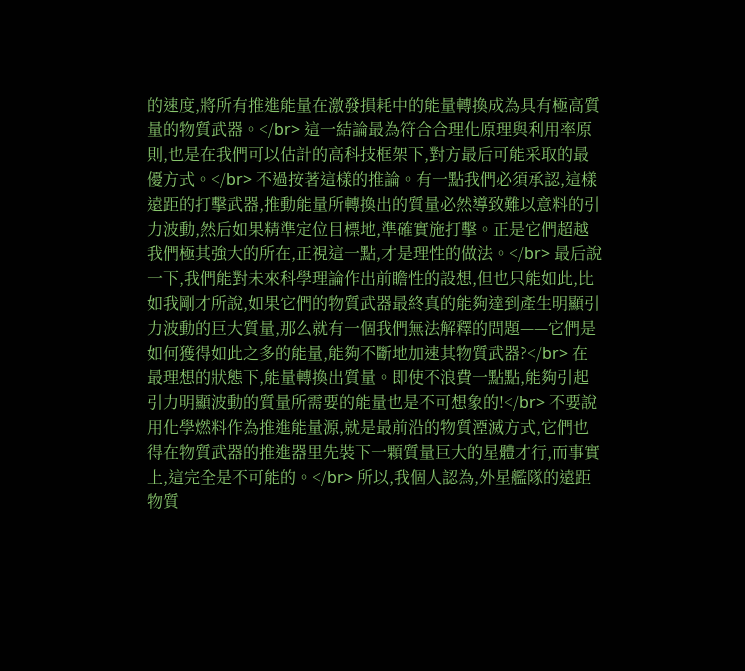的速度,將所有推進能量在激發損耗中的能量轉換成為具有極高質量的物質武器。</br> 這一結論最為符合合理化原理與利用率原則,也是在我們可以估計的高科技框架下,對方最后可能采取的最優方式。</br> 不過按著這樣的推論。有一點我們必須承認,這樣遠距的打擊武器,推動能量所轉換出的質量必然導致難以意料的引力波動,然后如果精準定位目標地,準確實施打擊。正是它們超越我們極其強大的所在,正視這一點,才是理性的做法。</br> 最后說一下,我們能對未來科學理論作出前瞻性的設想,但也只能如此,比如我剛才所說,如果它們的物質武器最終真的能夠達到產生明顯引力波動的巨大質量,那么就有一個我們無法解釋的問題——它們是如何獲得如此之多的能量,能夠不斷地加速其物質武器?</br> 在最理想的狀態下,能量轉換出質量。即使不浪費一點點,能夠引起引力明顯波動的質量所需要的能量也是不可想象的!</br> 不要說用化學燃料作為推進能量源,就是最前沿的物質湮滅方式,它們也得在物質武器的推進器里先裝下一顆質量巨大的星體才行,而事實上,這完全是不可能的。</br> 所以,我個人認為,外星艦隊的遠距物質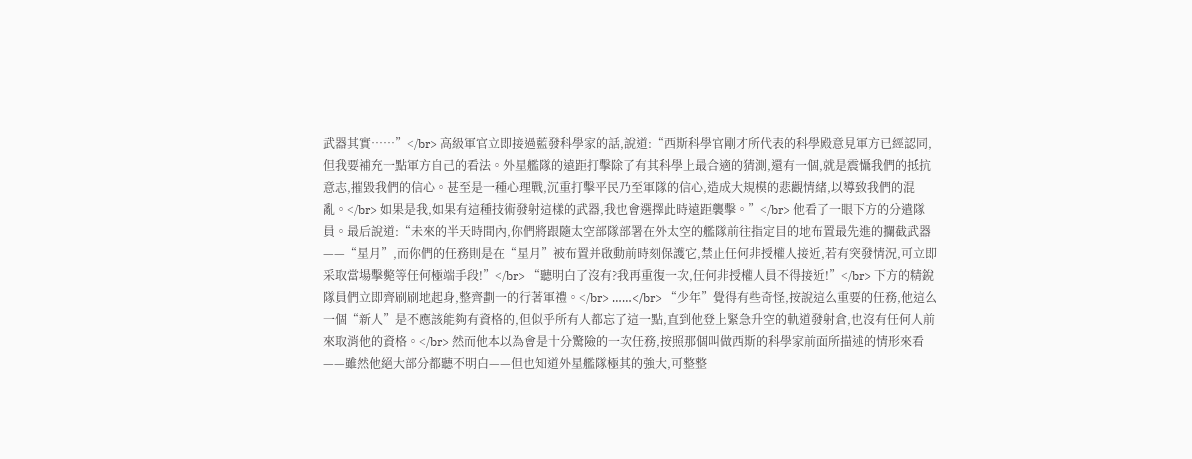武器其實……”</br> 高級軍官立即接過藍發科學家的話,說道:“西斯科學官剛才所代表的科學殿意見軍方已經認同,但我要補充一點軍方自己的看法。外星艦隊的遠距打擊除了有其科學上最合適的猜測,還有一個,就是震懾我們的抵抗意志,摧毀我們的信心。甚至是一種心理戰,沉重打擊平民乃至軍隊的信心,造成大規模的悲觀情緒,以導致我們的混亂。</br> 如果是我,如果有這種技術發射這樣的武器,我也會選擇此時遠距襲擊。”</br> 他看了一眼下方的分遣隊員。最后說道:“未來的半天時間內,你們將跟隨太空部隊部署在外太空的艦隊前往指定目的地布置最先進的攔截武器——“星月”,而你們的任務則是在“星月”被布置并啟動前時刻保護它,禁止任何非授權人接近,若有突發情況,可立即采取當場擊斃等任何極端手段!”</br> “聽明白了沒有?我再重復一次,任何非授權人員不得接近!”</br> 下方的精銳隊員們立即齊刷刷地起身,整齊劃一的行著軍禮。</br> ……</br> “少年”覺得有些奇怪,按說這么重要的任務,他這么一個“新人”是不應該能夠有資格的,但似乎所有人都忘了這一點,直到他登上緊急升空的軌道發射倉,也沒有任何人前來取消他的資格。</br> 然而他本以為會是十分驚險的一次任務,按照那個叫做西斯的科學家前面所描述的情形來看——雖然他絕大部分都聽不明白——但也知道外星艦隊極其的強大,可整整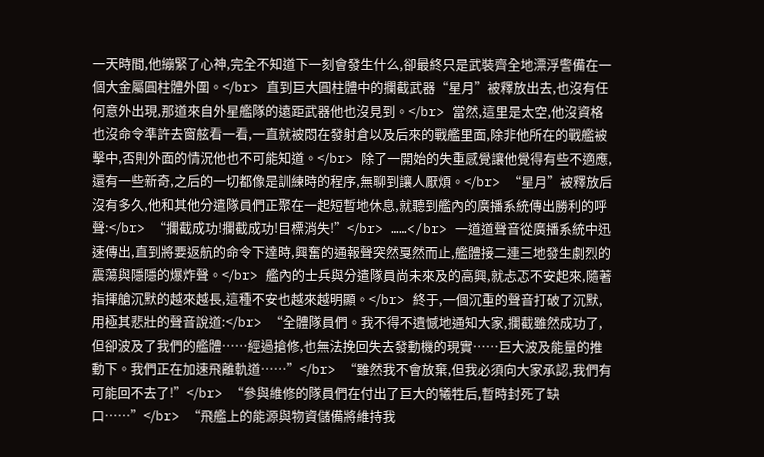一天時間,他繃緊了心神,完全不知道下一刻會發生什么,卻最終只是武裝齊全地漂浮警備在一個大金屬圓柱體外圍。</br> 直到巨大圓柱體中的攔截武器“星月”被釋放出去,也沒有任何意外出現,那道來自外星艦隊的遠距武器他也沒見到。</br> 當然,這里是太空,他沒資格也沒命令準許去窗舷看一看,一直就被悶在發射倉以及后來的戰艦里面,除非他所在的戰艦被擊中,否則外面的情況他也不可能知道。</br> 除了一開始的失重感覺讓他覺得有些不適應,還有一些新奇,之后的一切都像是訓練時的程序,無聊到讓人厭煩。</br> “星月”被釋放后沒有多久,他和其他分遣隊員們正聚在一起短暫地休息,就聽到艦內的廣播系統傳出勝利的呼聲:</br> “攔截成功!攔截成功!目標消失!”</br> ……</br> 一道道聲音從廣播系統中迅速傳出,直到將要返航的命令下達時,興奮的通報聲突然戛然而止,艦體接二連三地發生劇烈的震蕩與隱隱的爆炸聲。</br> 艦內的士兵與分遣隊員尚未來及的高興,就忐忑不安起來,隨著指揮艙沉默的越來越長,這種不安也越來越明顯。</br> 終于,一個沉重的聲音打破了沉默,用極其悲壯的聲音說道:</br> “全體隊員們。我不得不遺憾地通知大家,攔截雖然成功了,但卻波及了我們的艦體……經過搶修,也無法挽回失去發動機的現實……巨大波及能量的推動下。我們正在加速飛離軌道……”</br> “雖然我不會放棄,但我必須向大家承認,我們有可能回不去了!”</br> “參與維修的隊員們在付出了巨大的犧牲后,暫時封死了缺口……”</br> “飛艦上的能源與物資儲備將維持我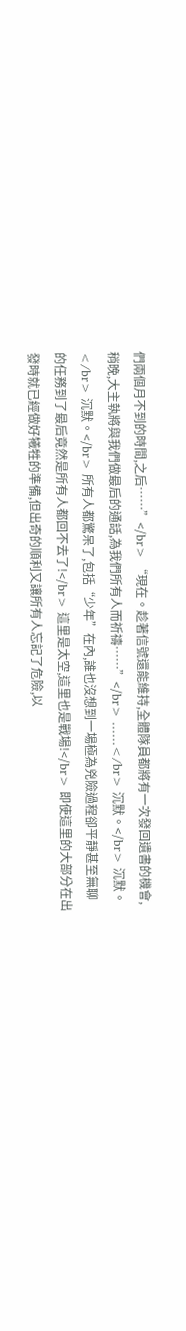們兩個月不到的時間,之后……”</br> “現在。趁著信號還能維持,全體隊員都將有一次發回遺書的機會,稍晚,大主執將與我們做最后的通話,為我們所有人而祈禱……”</br> ……</br> 沉默。</br> 沉默。</br> 沉默。</br> 所有人都驚呆了,包括“少年”在內,誰也沒想到一場極為兇險過程卻平靜甚至無聊的任務到了最后竟然是所有人都回不去了!</br> 這里是太空,這里也是戰場!</br> 即使這里的大部分在出發時就已經做好犧牲的準備,但出奇的順利又讓所有人忘記了危險,以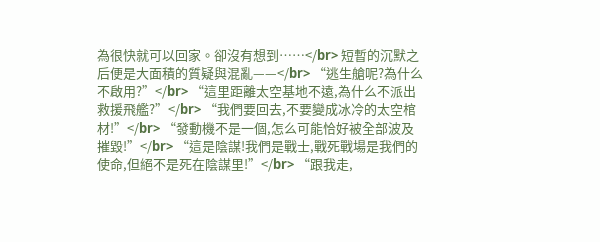為很快就可以回家。卻沒有想到……</br> 短暫的沉默之后便是大面積的質疑與混亂——</br> “逃生艙呢?為什么不啟用?”</br> “這里距離太空基地不遠,為什么不派出救援飛艦?”</br> “我們要回去,不要變成冰冷的太空棺材!”</br> “發動機不是一個,怎么可能恰好被全部波及摧毀!”</br> “這是陰謀!我們是戰士,戰死戰場是我們的使命,但絕不是死在陰謀里!”</br> “跟我走,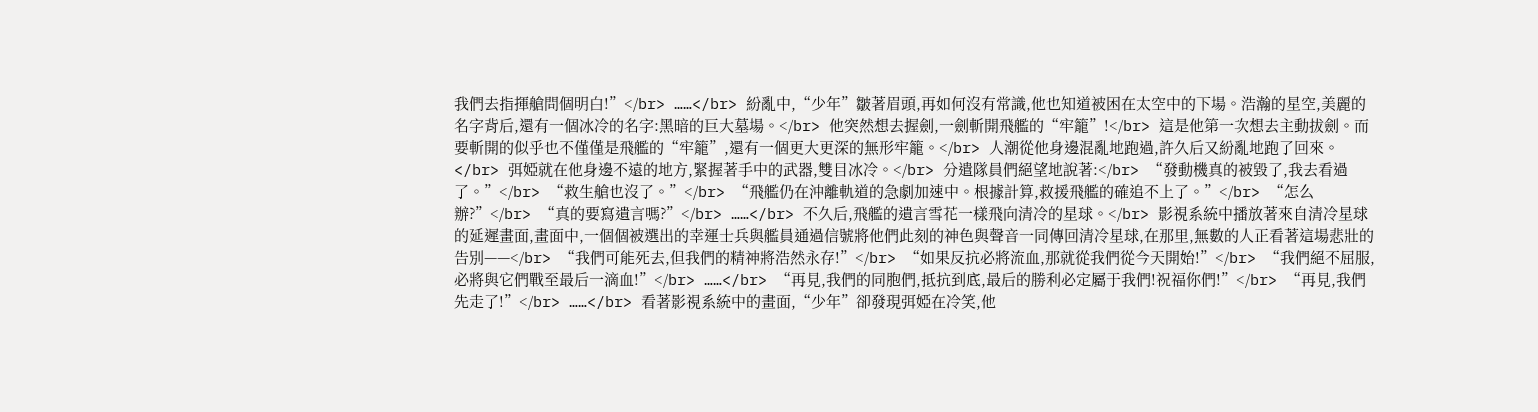我們去指揮艙問個明白!”</br> ……</br> 紛亂中,“少年”皺著眉頭,再如何沒有常識,他也知道被困在太空中的下場。浩瀚的星空,美麗的名字背后,還有一個冰冷的名字:黑暗的巨大墓場。</br> 他突然想去握劍,一劍斬開飛艦的“牢籠”!</br> 這是他第一次想去主動拔劍。而要斬開的似乎也不僅僅是飛艦的“牢籠”,還有一個更大更深的無形牢籠。</br> 人潮從他身邊混亂地跑過,許久后又紛亂地跑了回來。</br> 弭婭就在他身邊不遠的地方,緊握著手中的武器,雙目冰冷。</br> 分遣隊員們絕望地說著:</br> “發動機真的被毀了,我去看過了。”</br> “救生艙也沒了。”</br> “飛艦仍在沖離軌道的急劇加速中。根據計算,救援飛艦的確追不上了。”</br> “怎么辦?”</br> “真的要寫遺言嗎?”</br> ……</br> 不久后,飛艦的遺言雪花一樣飛向清冷的星球。</br> 影視系統中播放著來自清冷星球的延遲畫面,畫面中,一個個被選出的幸運士兵與艦員通過信號將他們此刻的神色與聲音一同傳回清冷星球,在那里,無數的人正看著這場悲壯的告別——</br> “我們可能死去,但我們的精神將浩然永存!”</br> “如果反抗必將流血,那就從我們從今天開始!”</br> “我們絕不屈服,必將與它們戰至最后一滴血!”</br> ……</br> “再見,我們的同胞們,抵抗到底,最后的勝利必定屬于我們!祝福你們!”</br> “再見,我們先走了!”</br> ……</br> 看著影視系統中的畫面,“少年”卻發現弭婭在冷笑,他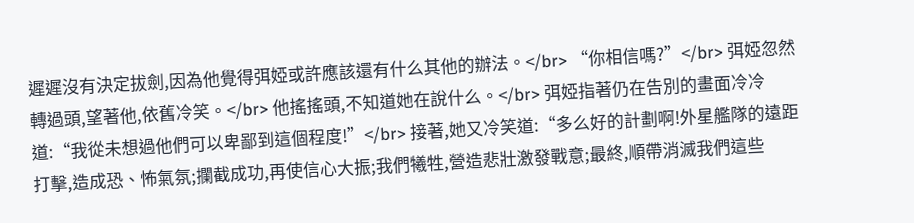遲遲沒有決定拔劍,因為他覺得弭婭或許應該還有什么其他的辦法。</br> “你相信嗎?”</br> 弭婭忽然轉過頭,望著他,依舊冷笑。</br> 他搖搖頭,不知道她在說什么。</br> 弭婭指著仍在告別的畫面冷冷道:“我從未想過他們可以卑鄙到這個程度!”</br> 接著,她又冷笑道:“多么好的計劃啊!外星艦隊的遠距打擊,造成恐、怖氣氛;攔截成功,再使信心大振;我們犧牲,營造悲壯激發戰意;最終,順帶消滅我們這些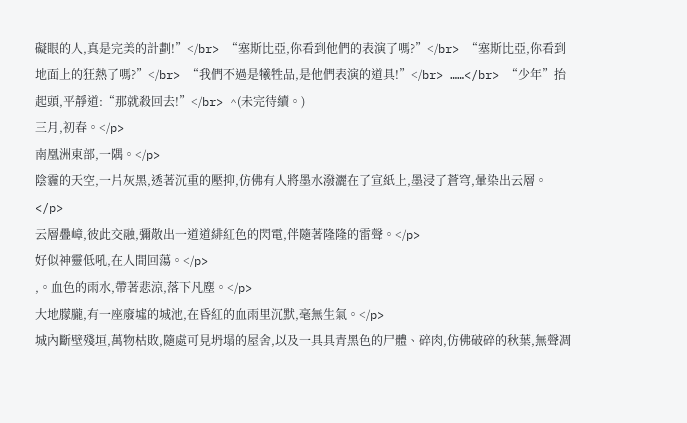礙眼的人,真是完美的計劃!”</br> “塞斯比亞,你看到他們的表演了嗎?”</br> “塞斯比亞,你看到地面上的狂熱了嗎?”</br> “我們不過是犧牲品,是他們表演的道具!”</br> ……</br> “少年”抬起頭,平靜道:“那就殺回去!”</br> ^(未完待續。)
三月,初春。</p>
南凰洲東部,一隅。</p>
陰霾的天空,一片灰黑,透著沉重的壓抑,仿佛有人將墨水潑灑在了宣紙上,墨浸了蒼穹,暈染出云層。</p>
云層疊嶂,彼此交融,彌散出一道道緋紅色的閃電,伴隨著隆隆的雷聲。</p>
好似神靈低吼,在人間回蕩。</p>
,。血色的雨水,帶著悲涼,落下凡塵。</p>
大地朦朧,有一座廢墟的城池,在昏紅的血雨里沉默,毫無生氣。</p>
城內斷壁殘垣,萬物枯敗,隨處可見坍塌的屋舍,以及一具具青黑色的尸體、碎肉,仿佛破碎的秋葉,無聲凋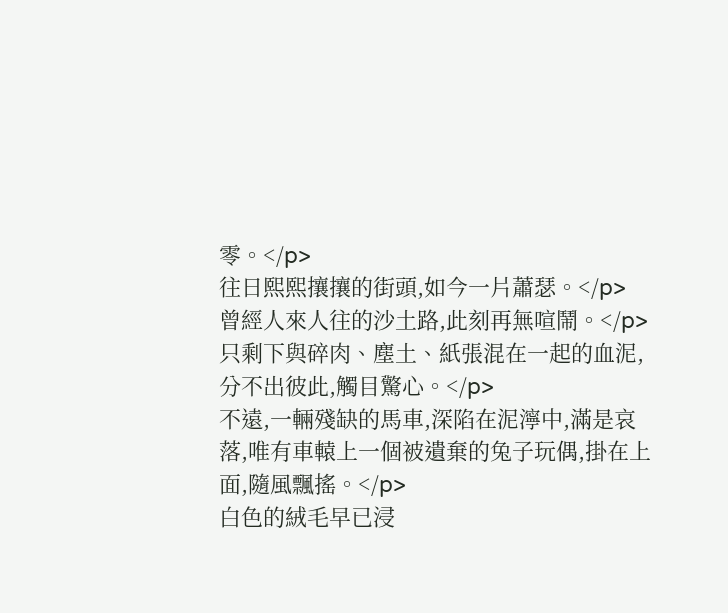零。</p>
往日熙熙攘攘的街頭,如今一片蕭瑟。</p>
曾經人來人往的沙土路,此刻再無喧鬧。</p>
只剩下與碎肉、塵土、紙張混在一起的血泥,分不出彼此,觸目驚心。</p>
不遠,一輛殘缺的馬車,深陷在泥濘中,滿是哀落,唯有車轅上一個被遺棄的兔子玩偶,掛在上面,隨風飄搖。</p>
白色的絨毛早已浸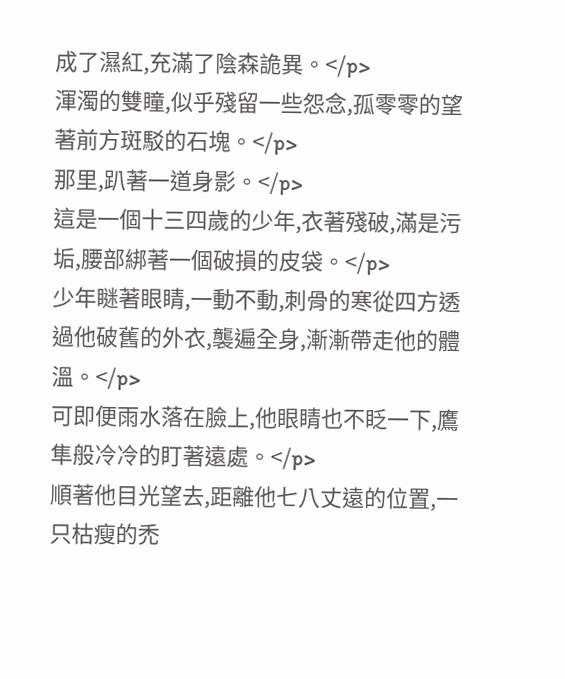成了濕紅,充滿了陰森詭異。</p>
渾濁的雙瞳,似乎殘留一些怨念,孤零零的望著前方斑駁的石塊。</p>
那里,趴著一道身影。</p>
這是一個十三四歲的少年,衣著殘破,滿是污垢,腰部綁著一個破損的皮袋。</p>
少年瞇著眼睛,一動不動,刺骨的寒從四方透過他破舊的外衣,襲遍全身,漸漸帶走他的體溫。</p>
可即便雨水落在臉上,他眼睛也不眨一下,鷹隼般冷冷的盯著遠處。</p>
順著他目光望去,距離他七八丈遠的位置,一只枯瘦的禿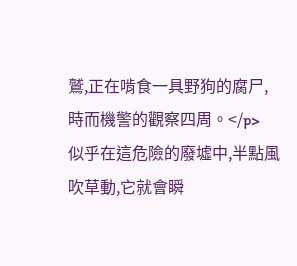鷲,正在啃食一具野狗的腐尸,時而機警的觀察四周。</p>
似乎在這危險的廢墟中,半點風吹草動,它就會瞬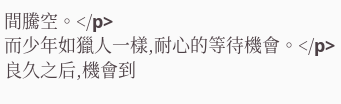間騰空。</p>
而少年如獵人一樣,耐心的等待機會。</p>
良久之后,機會到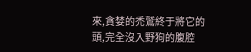來,貪婪的禿鷲終于將它的頭,完全沒入野狗的腹腔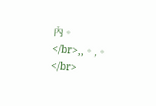內。</br>,,。,。</br>